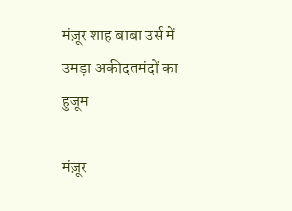मंज़ूर शाह बाबा उर्स में उमड़ा अकीदतमंदों का हुजूम

मंज़ूर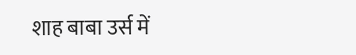शाह बाबा उर्स में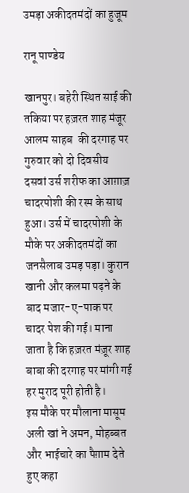उमड़ा अकीदतमंदों का हुजूम

रानू पाण्डेय

खानपुर। बहेरी स्थित साई की तकिया पर हज़रत शाह मंजूर आलम साहब  की दरगाह पर गुरुवार को दो दिवसीय दसवां उर्स शरीफ का आग़ाज़ चादरपोशी की रस्म के साथ हुआ। उर्स में चादरपोशी के मौके पर अकीदतमंदों का जनसैलाब उमड़ पड़ा। कुरान खानी और कलमा पढ़ने के बाद मजार-ए-पाक पर चादर पेश की गई। माना जाता है कि हज़रत मंज़ूर शाह बाबा की दरगाह पर मांगी गई हर मुराद पूरी होती है।
इस मौके पर मौलाना मासूम अली खां ने अमन, मोहब्बत और भाईचारे का पैग़ाम देते हुए कहा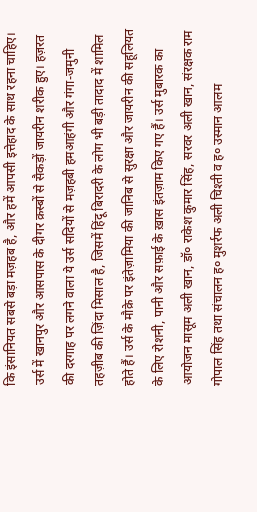कि इंसानियत सबसे बड़ा मज़हब है, और हमें आपसी इत्तेहाद के साथ रहना चाहिए। उर्स में खानपुर और आसपास के दीगर क़स्बों से सैकड़ों जायरीन शरीक हुए। हज़रत की दरगाह पर लगने वाला ये उर्स सदियों से मज़हबी हमआहंगी और गंगा-जमुनी तहज़ीब की ज़िंदा मिसाल है, जिसमें हिंदू बिरादरी के लोग भी बड़ी तादाद में शामिल होते हैं। उर्स के मौक़े पर इंतेज़ामिया की जानिब से सुरक्षा और जायरीन की सहूलियत के लिए रोशनी, पानी और सफ़ाई के ख़ास इंतज़ाम किए गए हैं। उर्स मुबारक का आयोजन मासूम अली खान, डॉ० राकेश कुमार सिंह, सरवर अली खान, संरक्षक राम गोपाल सिंह तथा संचालन ह० मुशर्रफ अली चिश्ती व ह० उस्मान आलम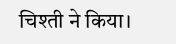चिश्ती ने किया।